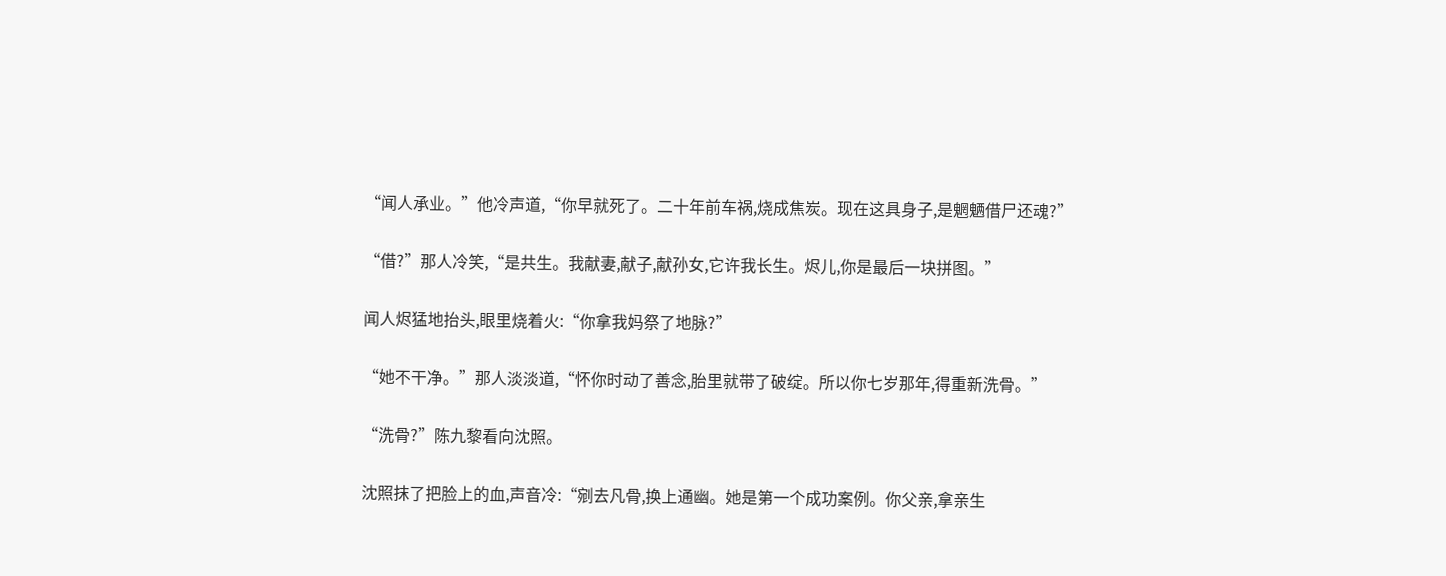“闻人承业。”他冷声道,“你早就死了。二十年前车祸,烧成焦炭。现在这具身子,是魍魉借尸还魂?”

“借?”那人冷笑,“是共生。我献妻,献子,献孙女,它许我长生。烬儿,你是最后一块拼图。”

闻人烬猛地抬头,眼里烧着火:“你拿我妈祭了地脉?”

“她不干净。”那人淡淡道,“怀你时动了善念,胎里就带了破绽。所以你七岁那年,得重新洗骨。”

“洗骨?”陈九黎看向沈照。

沈照抹了把脸上的血,声音冷:“剜去凡骨,换上通幽。她是第一个成功案例。你父亲,拿亲生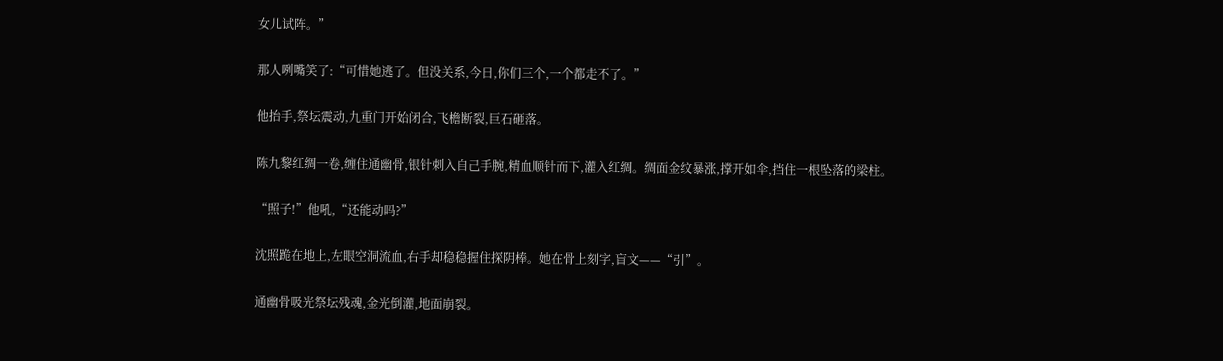女儿试阵。”

那人咧嘴笑了:“可惜她逃了。但没关系,今日,你们三个,一个都走不了。”

他抬手,祭坛震动,九重门开始闭合,飞檐断裂,巨石砸落。

陈九黎红绸一卷,缠住通幽骨,银针刺入自己手腕,精血顺针而下,灌入红绸。绸面金纹暴涨,撑开如伞,挡住一根坠落的梁柱。

“照子!”他吼,“还能动吗?”

沈照跪在地上,左眼空洞流血,右手却稳稳握住探阴棒。她在骨上刻字,盲文——“引”。

通幽骨吸光祭坛残魂,金光倒灌,地面崩裂。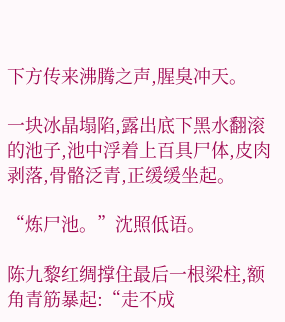下方传来沸腾之声,腥臭冲天。

一块冰晶塌陷,露出底下黑水翻滚的池子,池中浮着上百具尸体,皮肉剥落,骨骼泛青,正缓缓坐起。

“炼尸池。”沈照低语。

陈九黎红绸撑住最后一根梁柱,额角青筋暴起:“走不成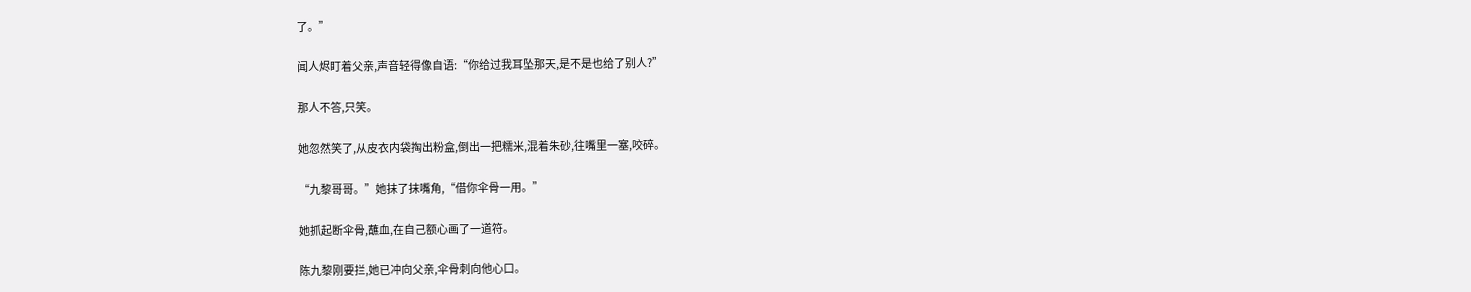了。”

闻人烬盯着父亲,声音轻得像自语:“你给过我耳坠那天,是不是也给了别人?”

那人不答,只笑。

她忽然笑了,从皮衣内袋掏出粉盒,倒出一把糯米,混着朱砂,往嘴里一塞,咬碎。

“九黎哥哥。”她抹了抹嘴角,“借你伞骨一用。”

她抓起断伞骨,蘸血,在自己额心画了一道符。

陈九黎刚要拦,她已冲向父亲,伞骨刺向他心口。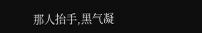那人抬手,黑气凝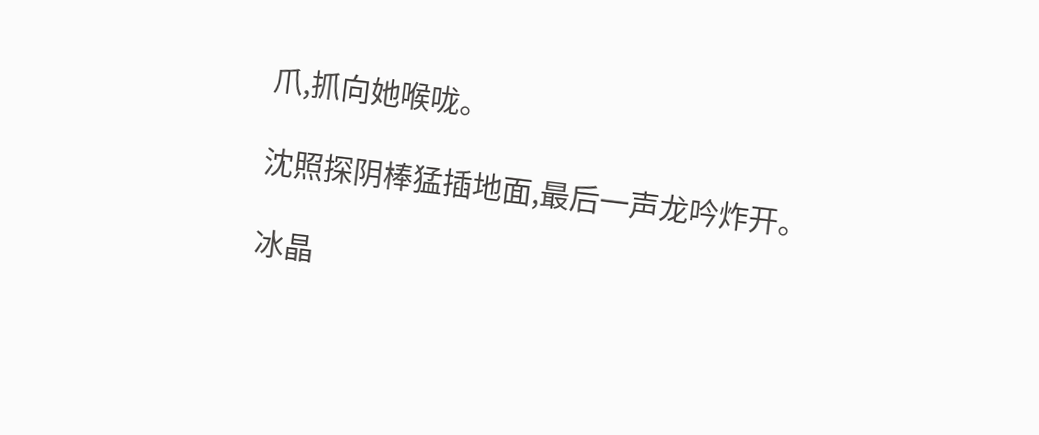爪,抓向她喉咙。

沈照探阴棒猛插地面,最后一声龙吟炸开。

冰晶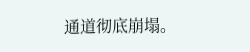通道彻底崩塌。